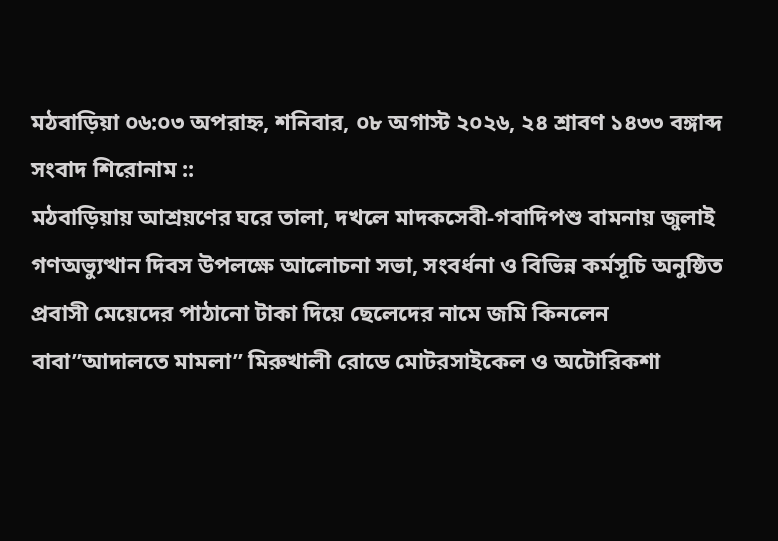মঠবাড়িয়া ০৬:০৩ অপরাহ্ন, শনিবার, ০৮ অগাস্ট ২০২৬, ২৪ শ্রাবণ ১৪৩৩ বঙ্গাব্দ
সংবাদ শিরোনাম ::
মঠবাড়িয়ায় আশ্রয়ণের ঘরে তালা, দখলে মাদকসেবী-গবাদিপশু বামনায় জুলাই গণঅভ্যুত্থান দিবস উপলক্ষে আলোচনা সভা, সংবর্ধনা ও বিভিন্ন কর্মসূচি অনুষ্ঠিত প্রবাসী মেয়েদের পাঠানো টাকা দিয়ে ছেলেদের নামে জমি কিনলেন বাবা”আদালতে মামলা” মিরুখালী রোডে মোটরসাইকেল ও অটোরিকশা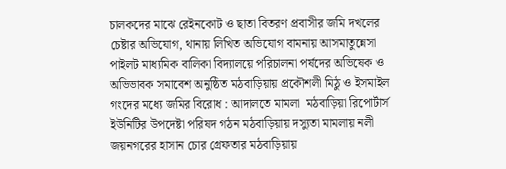চালকদের মাঝে রেইনকোট ও ছাতা বিতরণ প্রবাসীর জমি দখলের চেষ্টার অভিযোগ, থানায় লিখিত অভিযোগ বামনায় আসমাতুন্নেসা পাইলট মাধ্যমিক বালিকা বিদ্যালয়ে পরিচালনা পর্ষদের অভিষেক ও অভিভাবক সমাবেশ অনুষ্ঠিত মঠবাড়িয়ায় প্রকৌশলী মিঠু ও ইসমাইল গংদের মধ্যে জমির বিরোধ : আদালতে মামলা  মঠবাড়িয়া রিপোর্টার্স ইউনিটির উপদেষ্টা পরিষদ গঠন মঠবাড়িয়ায় দস্যুতা মামলায় নলী জয়নগরের হাসান চোর গ্রেফতার মঠবাড়িয়ায়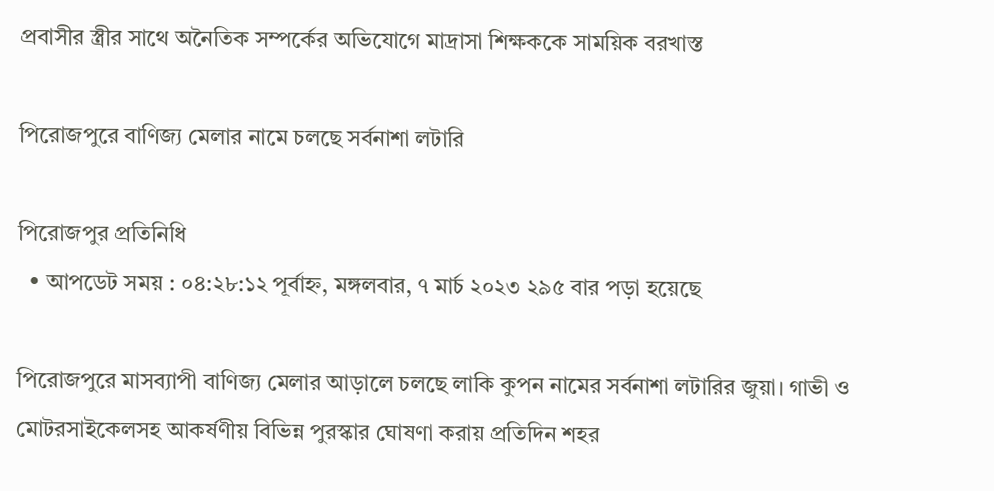প্রবাসীর স্ত্রীর সাথে অনৈতিক সম্পর্কের অভিযোগে মাদ্রাসা শিক্ষককে সাময়িক বরখাস্ত

পিরোজপুরে বাণিজ্য মেলার নামে চলছে সর্বনাশা লটারি

পিরোজপুর প্রতিনিধি
  • আপডেট সময় : ০৪:২৮:১২ পূর্বাহ্ন, মঙ্গলবার, ৭ মার্চ ২০২৩ ২৯৫ বার পড়া হয়েছে

পিরোজপুরে মাসব্যাপী বাণিজ্য মেলার আড়ালে চলছে লাকি কুপন নামের সর্বনাশা লটারির জুয়া। গাভী ও মোটরসাইকেলসহ আকর্ষণীয় বিভিন্ন পুরস্কার ঘোষণা করায় প্রতিদিন শহর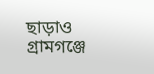ছাড়াও গ্রামগঞ্জে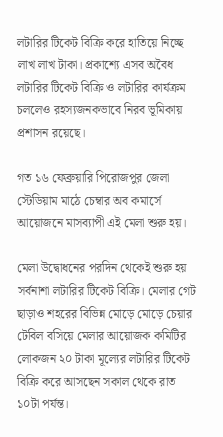লটারির টিকেট বিক্রি করে হাতিয়ে নিচ্ছে লাখ লাখ টাকা। প্রকাশ্যে এসব অবৈধ লটারির টিকেট বিক্রি ও লটারির কার্যক্রম চললেও রহস্যজনকভাবে নিরব ভূমিকায় প্রশাসন রয়েছে।

গত ১৬ ফেব্রুয়ারি পিরোজপুর জেলা স্টেডিয়াম মাঠে চেম্বার অব কমার্সে আয়োজনে মাসব্যাপী এই মেলা শুরু হয়।

মেলা উদ্বোধনের পরদিন থেকেই শুরু হয় সর্বনাশা লটারির টিকেট বিক্রি। মেলার গেট ছাড়াও শহরের বিভিন্ন মোড়ে মোড়ে চেয়ার টেবিল বসিয়ে মেলার আয়োজক কমিটির লোকজন ২০ টাকা মূল্যের লটারির টিকেট বিক্রি করে আসছেন সকাল থেকে রাত ১০টা পর্যন্ত।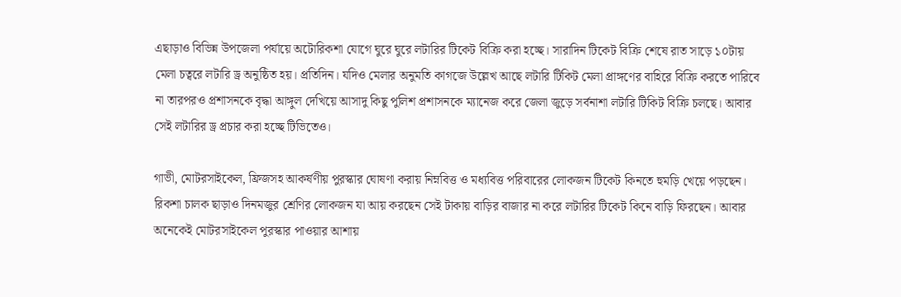এছাড়াও বিভিন্ন উপজেলা পর্যায়ে অটোরিকশা যোগে ঘুরে ঘুরে লটারির টিকেট বিক্রি করা হচ্ছে। সারাদিন টিকেট বিক্রি শেষে রাত সাড়ে ১০টায় মেলা চত্বরে লটারি ড্র অনুষ্ঠিত হয়। প্রতিদিন। যদিও মেলার অনুমতি কাগজে উল্লেখ আছে লটারি টিকিট মেলা প্রাঙ্গণের বাহিরে বিক্রি করতে পারিবে না তারপরও প্রশাসনকে বৃদ্ধা আঙ্গুল দেখিয়ে আসাদু কিছু পুলিশ প্রশাসনকে ম্যানেজ করে জেলা জুড়ে সর্বনাশা লটারি টিকিট বিক্রি চলছে। আবার সেই লটারির ড্র প্রচার করা হচ্ছে টিভিতেও।

গাভী, মোটরসাইকেল, ফ্রিজসহ আকর্ষণীয় পুরস্কার ঘোষণা করায় নিম্নবিত্ত ও মধ্যবিত্ত পরিবারের লোকজন টিকেট কিনতে হুমড়ি খেয়ে পড়ছেন। রিকশা চালক ছাড়াও দিনমজুর শ্রেণির লোকজন যা আয় করছেন সেই টাকায় বাড়ির বাজার না করে লটারির টিকেট কিনে বাড়ি ফিরছেন। আবার অনেকেই মোটরসাইকেল পুরস্কার পাওয়ার আশায়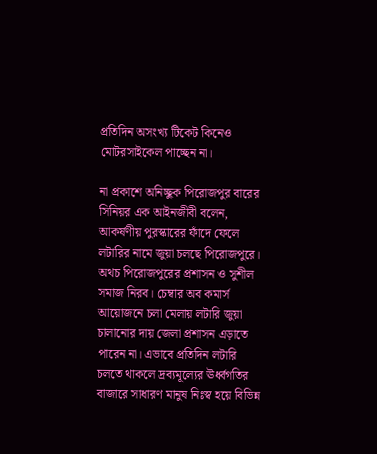প্রতিদিন অসংখ্য টিকেট কিনেও মোটরসাইকেল পাচ্ছেন না।

না প্রকাশে অনিচ্ছুক পিরোজপুর বারের সিনিয়র এক আইনজীবী বলেন, আকর্ষণীয় পুরস্কারের ফাঁদে ফেলে লটারির নামে জুয়া চলছে পিরোজপুরে। অথচ পিরোজপুরের প্রশাসন ও সুশীল সমাজ নিরব। চেম্বার অব কমার্স আয়োজনে চলা মেলায় লটারি জুয়া চালানোর দায় জেলা প্রশাসন এড়াতে পারেন না। এভাবে প্রতিদিন লটারি চলতে থাকলে দ্রব্যমূল্যের ঊর্ধ্বগতির বাজারে সাধারণ মানুষ নিঃস্ব হয়ে বিভিন্ন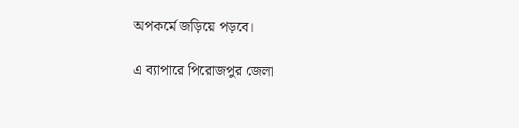অপকর্মে জড়িয়ে পড়বে।

এ ব্যাপারে পিরোজপুর জেলা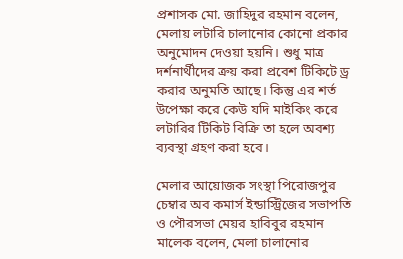প্রশাসক মো. জাহিদুর রহমান বলেন, মেলায় লটারি চালানোর কোনো প্রকার অনুমোদন দেওয়া হয়নি। শুধু মাত্র দর্শনার্থীদের ক্রয় করা প্রবেশ টিকিটে ড্র করার অনুমতি আছে। কিন্তু এর শর্ত উপেক্ষা করে কেউ যদি মাইকিং করে লটারির টিকিট বিক্রি তা হলে অবশ্য ব্যবস্থা গ্রহণ করা হবে।

মেলার আয়োজক সংস্থা পিরোজপুর চেম্বার অব কমার্স ইন্ডাস্ট্রিজের সভাপতি ও পৌরসভা মেয়র হাবিবুর রহমান মালেক বলেন, মেলা চালানোর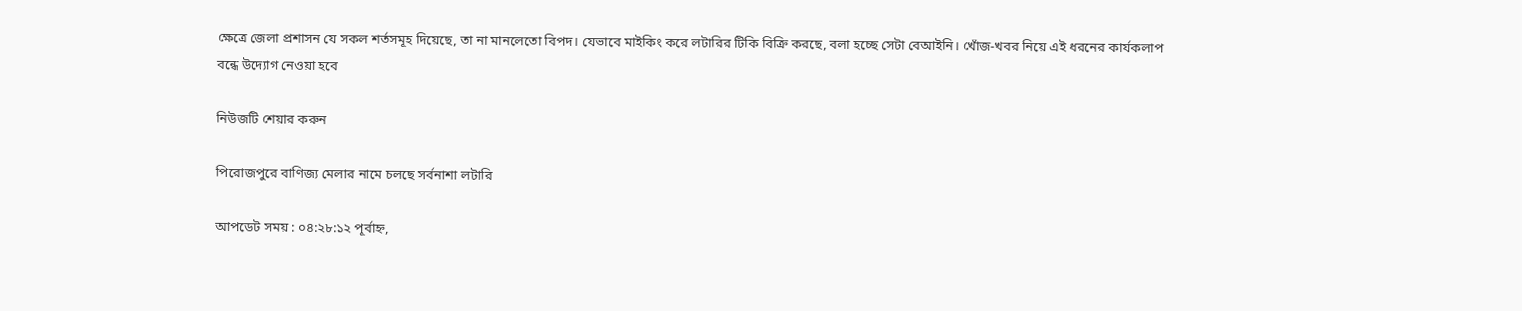ক্ষেত্রে জেলা প্রশাসন যে সকল শর্তসমূহ দিয়েছে, তা না মানলেতো বিপদ। যেভাবে মাইকিং করে লটারির টিকি বিক্রি করছে, বলা হচ্ছে সেটা বেআইনি। খোঁজ-খবর নিয়ে এই ধরনের কার্যকলাপ বন্ধে উদ্যোগ নেওয়া হবে

নিউজটি শেয়ার করুন

পিরোজপুরে বাণিজ্য মেলার নামে চলছে সর্বনাশা লটারি

আপডেট সময় : ০৪:২৮:১২ পূর্বাহ্ন,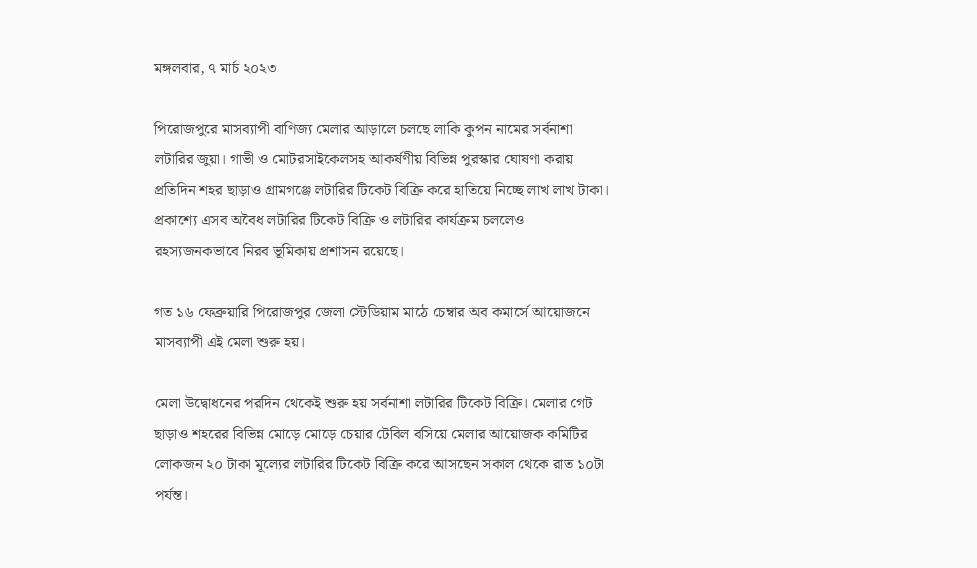মঙ্গলবার, ৭ মার্চ ২০২৩

পিরোজপুরে মাসব্যাপী বাণিজ্য মেলার আড়ালে চলছে লাকি কুপন নামের সর্বনাশা লটারির জুয়া। গাভী ও মোটরসাইকেলসহ আকর্ষণীয় বিভিন্ন পুরস্কার ঘোষণা করায় প্রতিদিন শহর ছাড়াও গ্রামগঞ্জে লটারির টিকেট বিক্রি করে হাতিয়ে নিচ্ছে লাখ লাখ টাকা। প্রকাশ্যে এসব অবৈধ লটারির টিকেট বিক্রি ও লটারির কার্যক্রম চললেও রহস্যজনকভাবে নিরব ভূমিকায় প্রশাসন রয়েছে।

গত ১৬ ফেব্রুয়ারি পিরোজপুর জেলা স্টেডিয়াম মাঠে চেম্বার অব কমার্সে আয়োজনে মাসব্যাপী এই মেলা শুরু হয়।

মেলা উদ্বোধনের পরদিন থেকেই শুরু হয় সর্বনাশা লটারির টিকেট বিক্রি। মেলার গেট ছাড়াও শহরের বিভিন্ন মোড়ে মোড়ে চেয়ার টেবিল বসিয়ে মেলার আয়োজক কমিটির লোকজন ২০ টাকা মূল্যের লটারির টিকেট বিক্রি করে আসছেন সকাল থেকে রাত ১০টা পর্যন্ত।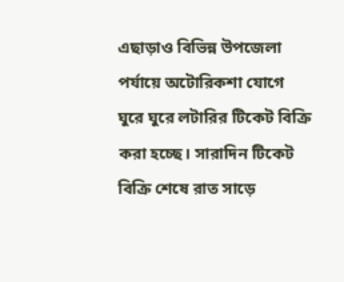এছাড়াও বিভিন্ন উপজেলা পর্যায়ে অটোরিকশা যোগে ঘুরে ঘুরে লটারির টিকেট বিক্রি করা হচ্ছে। সারাদিন টিকেট বিক্রি শেষে রাত সাড়ে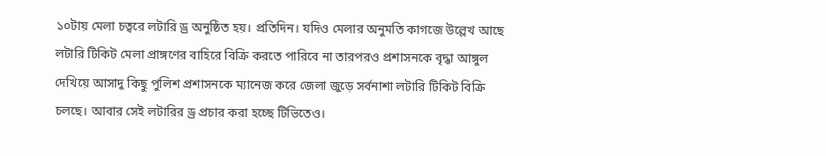১০টায় মেলা চত্বরে লটারি ড্র অনুষ্ঠিত হয়। প্রতিদিন। যদিও মেলার অনুমতি কাগজে উল্লেখ আছে লটারি টিকিট মেলা প্রাঙ্গণের বাহিরে বিক্রি করতে পারিবে না তারপরও প্রশাসনকে বৃদ্ধা আঙ্গুল দেখিয়ে আসাদু কিছু পুলিশ প্রশাসনকে ম্যানেজ করে জেলা জুড়ে সর্বনাশা লটারি টিকিট বিক্রি চলছে। আবার সেই লটারির ড্র প্রচার করা হচ্ছে টিভিতেও।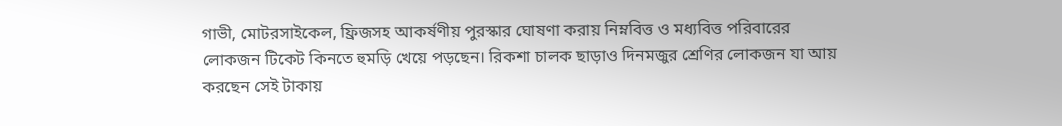গাভী, মোটরসাইকেল, ফ্রিজসহ আকর্ষণীয় পুরস্কার ঘোষণা করায় নিম্নবিত্ত ও মধ্যবিত্ত পরিবারের লোকজন টিকেট কিনতে হুমড়ি খেয়ে পড়ছেন। রিকশা চালক ছাড়াও দিনমজুর শ্রেণির লোকজন যা আয় করছেন সেই টাকায়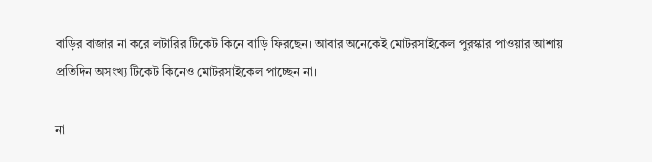বাড়ির বাজার না করে লটারির টিকেট কিনে বাড়ি ফিরছেন। আবার অনেকেই মোটরসাইকেল পুরস্কার পাওয়ার আশায় প্রতিদিন অসংখ্য টিকেট কিনেও মোটরসাইকেল পাচ্ছেন না।

না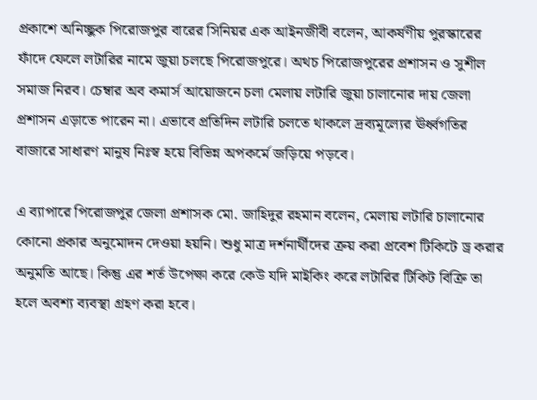প্রকাশে অনিচ্ছুক পিরোজপুর বারের সিনিয়র এক আইনজীবী বলেন, আকর্ষণীয় পুরস্কারের ফাঁদে ফেলে লটারির নামে জুয়া চলছে পিরোজপুরে। অথচ পিরোজপুরের প্রশাসন ও সুশীল সমাজ নিরব। চেম্বার অব কমার্স আয়োজনে চলা মেলায় লটারি জুয়া চালানোর দায় জেলা প্রশাসন এড়াতে পারেন না। এভাবে প্রতিদিন লটারি চলতে থাকলে দ্রব্যমূল্যের ঊর্ধ্বগতির বাজারে সাধারণ মানুষ নিঃস্ব হয়ে বিভিন্ন অপকর্মে জড়িয়ে পড়বে।

এ ব্যাপারে পিরোজপুর জেলা প্রশাসক মো. জাহিদুর রহমান বলেন, মেলায় লটারি চালানোর কোনো প্রকার অনুমোদন দেওয়া হয়নি। শুধু মাত্র দর্শনার্থীদের ক্রয় করা প্রবেশ টিকিটে ড্র করার অনুমতি আছে। কিন্তু এর শর্ত উপেক্ষা করে কেউ যদি মাইকিং করে লটারির টিকিট বিক্রি তা হলে অবশ্য ব্যবস্থা গ্রহণ করা হবে।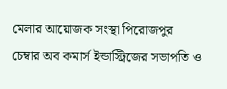মেলার আয়োজক সংস্থা পিরোজপুর চেম্বার অব কমার্স ইন্ডাস্ট্রিজের সভাপতি ও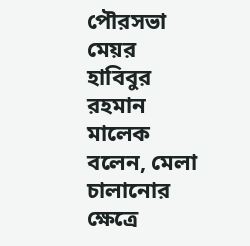পৌরসভা মেয়র হাবিবুর রহমান মালেক বলেন, মেলা চালানোর ক্ষেত্রে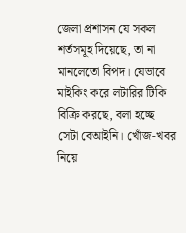জেলা প্রশাসন যে সকল শর্তসমূহ দিয়েছে, তা না মানলেতো বিপদ। যেভাবে মাইকিং করে লটারির টিকি বিক্রি করছে, বলা হচ্ছে সেটা বেআইনি। খোঁজ-খবর নিয়ে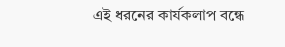এই ধরনের কার্যকলাপ বন্ধে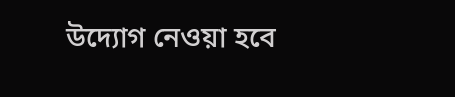উদ্যোগ নেওয়া হবে